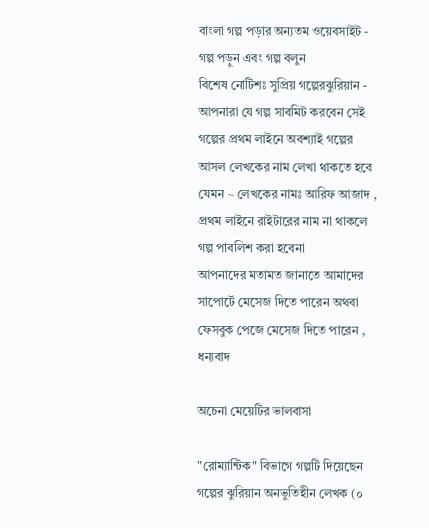বাংলা গল্প পড়ার অন্যতম ওয়েবসাইট - গল্প পড়ুন এবং গল্প বলুন
বিশেষ নোটিশঃ সুপ্রিয় গল্পেরঝুরিয়ান - আপনারা যে গল্প সাবমিট করবেন সেই গল্পের প্রথম লাইনে অবশ্যাই গল্পের আসল লেখকের নাম লেখা থাকতে হবে যেমন ~ লেখকের নামঃ আরিফ আজাদ , প্রথম লাইনে রাইটারের নাম না থাকলে গল্প পাবলিশ করা হবেনা
আপনাদের মতামত জানাতে আমাদের সাপোর্টে মেসেজ দিতে পারেন অথবা ফেসবুক পেজে মেসেজ দিতে পারেন , ধন্যবাদ

অচেনা মেয়েটির ভালবাসা

"রোম্যান্টিক" বিভাগে গল্পটি দিয়েছেন গল্পের ঝুরিয়ান অনভুতিহীন লেখক (০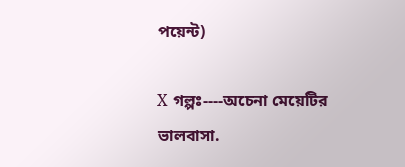পয়েন্ট)

X গল্পঃ----অচেনা মেয়েটির ভালবাসা.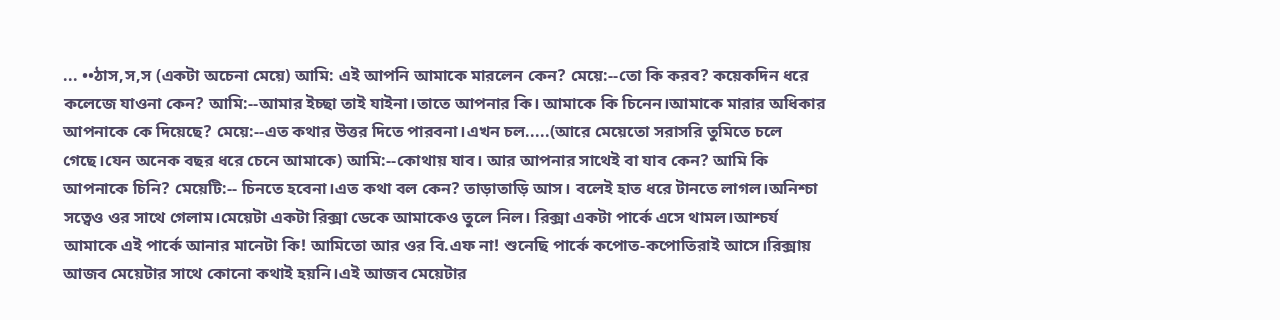... ••ঠাস,স,স (একটা অচেনা মেয়ে) আমি: এই আপনি আমাকে মারলেন কেন? মেয়ে:--তো কি করব? কয়েকদিন ধরে কলেজে যাওনা কেন? আমি:--আমার ইচ্ছা তাই যাইনা।তাতে আপনার কি। আমাকে কি চিনেন।আমাকে মারার অধিকার আপনাকে কে দিয়েছে? মেয়ে:--এত কথার উত্তর দিতে পারবনা।এখন চল.....(আরে মেয়েতো সরাসরি তুমিতে চলে গেছে।যেন অনেক বছর ধরে চেনে আমাকে) আমি:--কোথায় যাব। আর আপনার সাথেই বা যাব কেন? আমি কি আপনাকে চিনি? মেয়েটি:-- চিনতে হবেনা।এত কথা বল কেন? তাড়াতাড়ি আস। বলেই হাত ধরে টানতে লাগল।অনিশ্চা সত্বেও ওর সাথে গেলাম।মেয়েটা একটা রিক্সা ডেকে আমাকেও তুলে নিল। রিক্সা একটা পার্কে এসে থামল।আশ্চর্য আমাকে এই পার্কে আনার মানেটা কি! আমিতো আর ওর বি.এফ না! শুনেছি পার্কে কপোত-কপোতিরাই আসে।রিক্সায় আজব মেয়েটার সাথে কোনো কথাই হয়নি।এই আজব মেয়েটার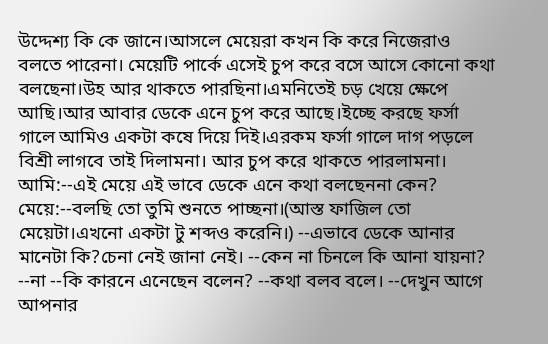উদ্দেশ্য কি কে জানে।আসলে মেয়েরা কখন কি করে নিজেরাও বলতে পারেনা। মেয়েটি পার্কে এসেই চুপ করে বসে আসে কোনো কথা বলছেনা।উহ আর থাকতে পারছিনা।এমনিতেই চড় খেয়ে ক্ষেপে আছি।আর আবার ডেকে এনে চুপ করে আছে।ইচ্ছে করছে ফর্সা গালে আমিও একটা কষে দিয়ে দিই।এরকম ফর্সা গালে দাগ পড়লে বিশ্রী লাগবে তাই দিলামনা। আর চুপ করে থাকতে পারলামনা। আমি:--এই মেয়ে এই ভাবে ডেকে এনে কথা বলছেননা কেন? মেয়ে:--বলছি তো তুমি শুনতে পাচ্ছনা।(আস্ত ফাজিল তো মেয়েটা।এখনো একটা টু শব্দও করেনি।) --এভাবে ডেকে আনার মানেটা কি?চেনা নেই জানা নেই। --কেন না চিনলে কি আনা যায়না? --না --কি কারনে এনেছেন বলেন? --কথা বলব বলে। --দেখুন আগে আপনার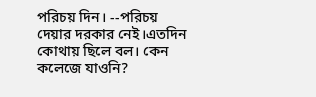পরিচয় দিন। --পরিচয় দেয়ার দরকার নেই।এতদিন কোথায় ছিলে বল। কেন কলেজে যাওনি?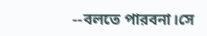--বলতে পারবনা।সে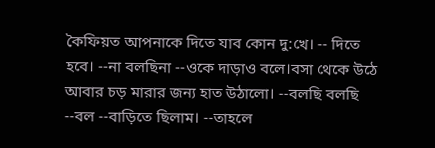কৈফিয়ত আপনাকে দিতে যাব কোন দু:খে। -- দিতে হবে। --না বলছিনা --ওকে দাড়াও বলে।বসা থেকে উঠে আবার চড় মারার জন্য হাত উঠালো। --বলছি বলছি --বল --বাড়িতে ছিলাম। --তাহলে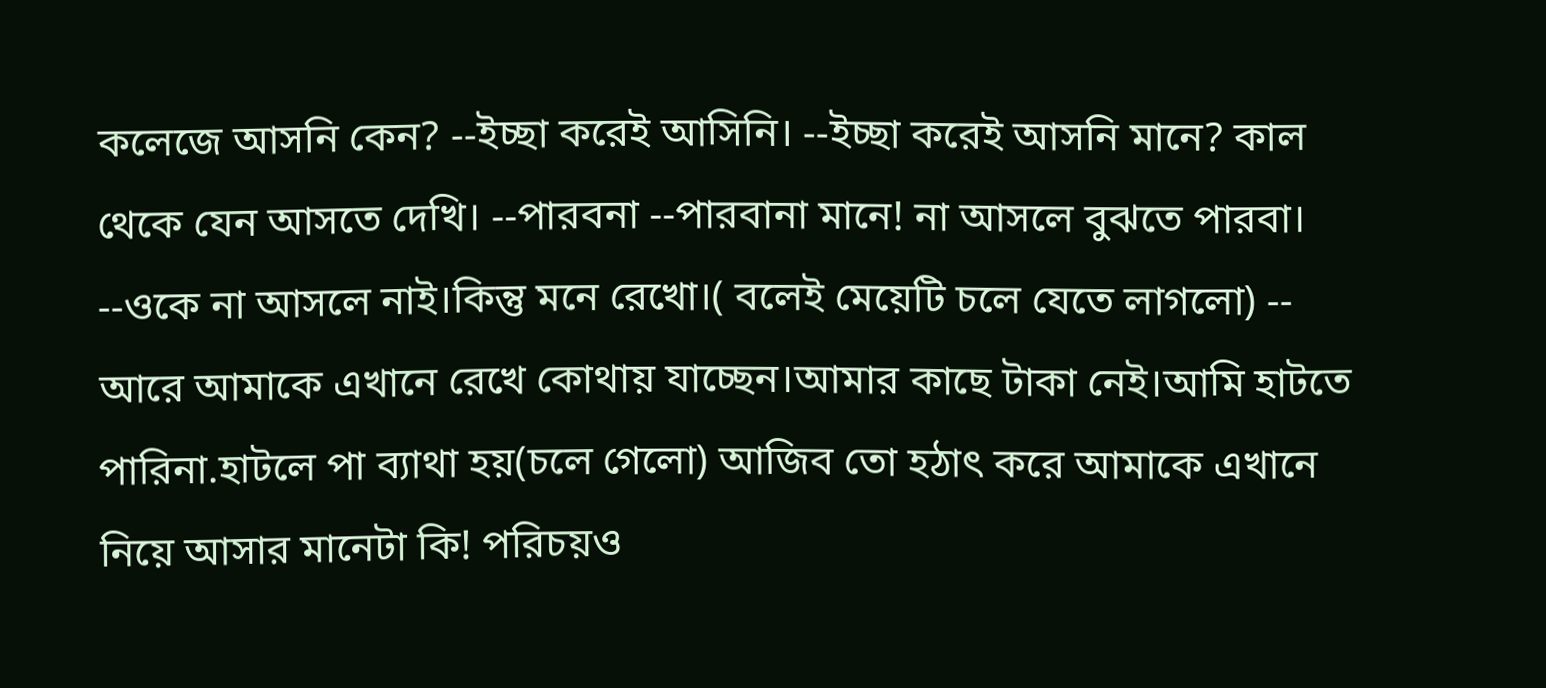কলেজে আসনি কেন? --ইচ্ছা করেই আসিনি। --ইচ্ছা করেই আসনি মানে? কাল থেকে যেন আসতে দেখি। --পারবনা --পারবানা মানে! না আসলে বুঝতে পারবা। --ওকে না আসলে নাই।কিন্তু মনে রেখো।( বলেই মেয়েটি চলে যেতে লাগলো) -- আরে আমাকে এখানে রেখে কোথায় যাচ্ছেন।আমার কাছে টাকা নেই।আমি হাটতে পারিনা.হাটলে পা ব্যাথা হয়(চলে গেলো) আজিব তো হঠাৎ করে আমাকে এখানে নিয়ে আসার মানেটা কি! পরিচয়ও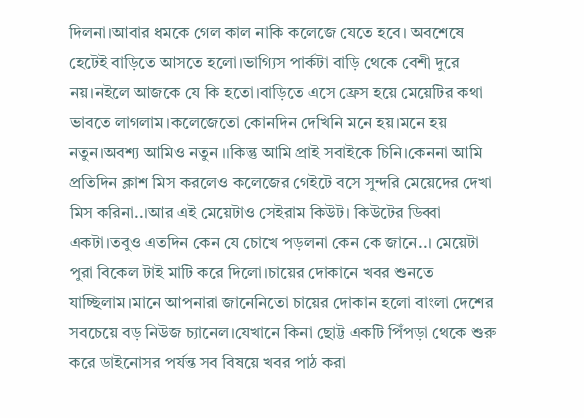দিলনা।আবার ধমকে গেল কাল নাকি কলেজে যেতে হবে। অবশেষে হেটেই বাড়িতে আসতে হলো।ভাগ্যিস পার্কটা বাড়ি থেকে বেশী দুরে নয়।নইলে আজকে যে কি হতো।বাড়িতে এসে ফ্রেস হয়ে মেয়েটির কথা ভাবতে লাগলাম।কলেজেতো কোনদিন দেখিনি মনে হয়।মনে হয় নতুন।অবশ্য আমিও নতুন ।।কিন্তু আমি প্রাই সবাইকে চিনি।কেননা আমি প্রতিদিন ক্লাশ মিস করলেও কলেজের গেইটে বসে সুন্দরি মেয়েদের দেখা মিস করিনা..।আর এই মেয়েটাও সেইরাম কিউট। কিউটের ডিব্বা একটা।তবুও এতদিন কেন যে চোখে পড়লনা কেন কে জানে..। মেয়েটা পুরা বিকেল টাই মাটি করে দিলো।চায়ের দোকানে খবর শুনতে যাচ্ছিলাম।মানে আপনারা জানেনিতো চায়ের দোকান হলো বাংলা দেশের সবচেয়ে বড় নিউজ চ্যানেল।যেখানে কিনা ছোট্ট একটি পিঁপড়া থেকে শুরু করে ডাইনোসর পর্যন্ত সব বিষয়ে খবর পাঠ করা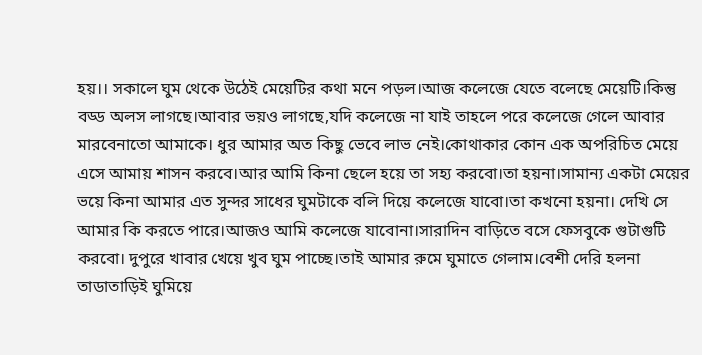হয়।। সকালে ঘুম থেকে উঠেই মেয়েটির কথা মনে পড়ল।আজ কলেজে যেতে বলেছে মেয়েটি।কিন্তু বড্ড অলস লাগছে।আবার ভয়ও লাগছে,যদি কলেজে না যাই তাহলে পরে কলেজে গেলে আবার মারবেনাতো আমাকে। ধুর আমার অত কিছু ভেবে লাভ নেই।কোথাকার কোন এক অপরিচিত মেয়ে এসে আমায় শাসন করবে।আর আমি কিনা ছেলে হয়ে তা সহ্য করবো।তা হয়না।সামান্য একটা মেয়ের ভয়ে কিনা আমার এত সুন্দর সাধের ঘুমটাকে বলি দিয়ে কলেজে যাবো।তা কখনো হয়না। দেখি সে আমার কি করতে পারে।আজও আমি কলেজে যাবোনা।সারাদিন বাড়িতে বসে ফেসবুকে গুটাগুটি করবো। দুপুরে খাবার খেয়ে খুব ঘুম পাচ্ছে।তাই আমার রুমে ঘুমাতে গেলাম।বেশী দেরি হলনা তাডাতাড়িই ঘুমিয়ে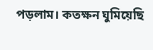পড়লাম। কতক্ষন ঘুমিয়েছি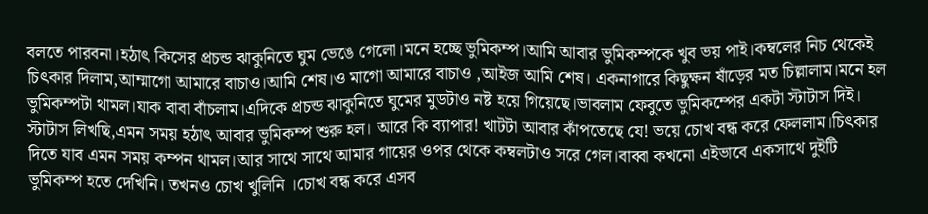বলতে পারবনা।হঠাৎ কিসের প্রচন্ড ঝাকুনিতে ঘুম ভেঙে গেলো।মনে হচ্ছে ভুমিকম্প।আমি আবার ভুমিকম্পকে খুব ভয় পাই।কম্বলের নিচ থেকেই চিৎকার দিলাম,আম্মাগো আমারে বাচাও।আমি শেষ।ও মাগো আমারে বাচাও ,আইজ আমি শেষ। একনাগারে কিছুক্ষন ষাঁড়ের মত চিল্লালাম।মনে হল ভুমিকম্পটা থামল।যাক বাবা বাঁচলাম।এদিকে প্রচন্ড ঝাকুনিতে ঘুমের মুডটাও নষ্ট হয়ে গিয়েছে।ভাবলাম ফেবুতে ভুমিকম্পের একটা স্টাটাস দিই। স্টাটাস লিখছি,এমন সময় হঠাৎ আবার ভুমিকম্প শুরু হল। আরে কি ব্যাপার! খাটটা আবার কাঁপতেছে যে! ভয়ে চোখ বন্ধ করে ফেললাম।চিৎকার দিতে যাব এমন সময় কম্পন থামল।আর সাথে সাথে আমার গায়ের ওপর থেকে কম্বলটাও সরে গেল।বাব্বা কখনো এইভাবে একসাথে দুইটি ভুমিকম্প হতে দেখিনি। তখনও চোখ খুলিনি ।চোখ বন্ধ করে এসব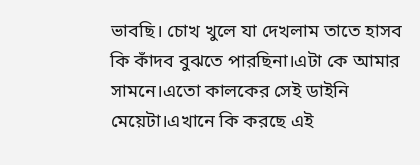ভাবছি। চোখ খুলে যা দেখলাম তাতে হাসব কি কাঁদব বুঝতে পারছিনা।এটা কে আমার সামনে।এতো কালকের সেই ডাইনি মেয়েটা।এখানে কি করছে এই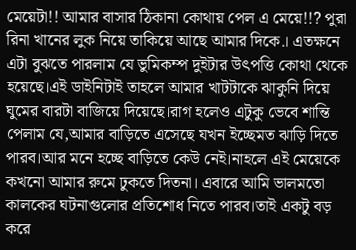মেয়েটা!! আমার বাসার ঠিকানা কোথায় পেল এ মেয়ে!!? পুরা রিনা খানের লুক নিয়ে তাকিয়ে আছে আমার দিকে.। এতক্ষনে এটা বুঝতে পারলাম যে ভুমিকম্প দুইটার উৎপত্তি কোথা থেকে হয়েছে।এই ডাইনিটাই তাহলে আমার খাটটাকে ঝাকুনি দিয়ে ঘুমের বারটা বাজিয়ে দিয়েছে।রাগ হলেও এটুকু ভেবে শান্তি পেলাম যে,আমার বাড়িতে এসেছে যখন ইচ্ছেমত ঝাড়ি দিতে পারব।আর মনে হচ্ছে বাড়িতে কেউ নেই।নাহলে এই মেয়েকে কখনো আমার রুমে ঢুকতে দিতনা। এবারে আমি ভালমতো কালকের ঘটনাগুলোর প্রতিশোধ নিতে পারব।তাই একটু বড় করে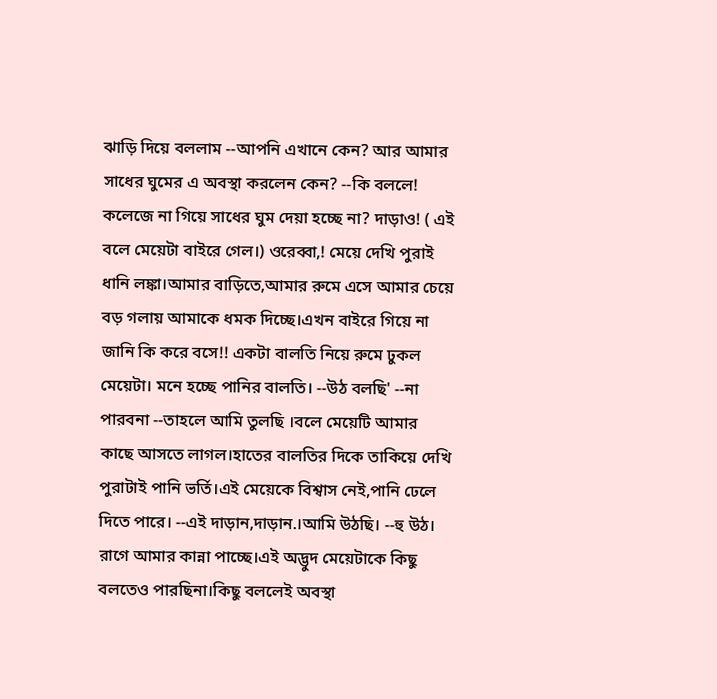ঝাড়ি দিয়ে বললাম --আপনি এখানে কেন? আর আমার সাধের ঘুমের এ অবস্থা করলেন কেন? --কি বললে! কলেজে না গিয়ে সাধের ঘুম দেয়া হচ্ছে না? দাড়াও! ( এই বলে মেয়েটা বাইরে গেল।) ওরেব্বা,! মেয়ে দেখি পুরাই ধানি লঙ্কা।আমার বাড়িতে,আমার রুমে এসে আমার চেয়ে বড় গলায় আমাকে ধমক দিচ্ছে।এখন বাইরে গিয়ে না জানি কি করে বসে!! একটা বালতি নিয়ে রুমে ঢুকল মেয়েটা। মনে হচ্ছে পানির বালতি। --উঠ বলছি' --না পারবনা --তাহলে আমি তুলছি ।বলে মেয়েটি আমার কাছে আসতে লাগল।হাতের বালতির দিকে তাকিয়ে দেখি পুরাটাই পানি ভর্তি।এই মেয়েকে বিশ্বাস নেই,পানি ঢেলে দিতে পারে। --এই দাড়ান,দাড়ান.।আমি উঠছি। --হু উঠ। রাগে আমার কান্না পাচ্ছে।এই অদ্ভুদ মেয়েটাকে কিছু বলতেও পারছিনা।কিছু বললেই অবস্থা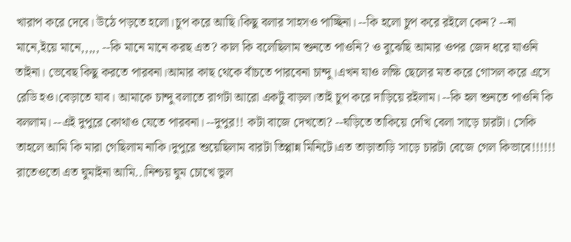খারাপ করে দেবে। উঠে পড়তে হলো।চুপ করে আছি।কিছু বলার সাহসও পাচ্ছিনা। --কি হলো চুপ করে রইলে কেন? --না মানে,ইয়ে মানে,,,,, --কি মানে মানে করছ এত? কাল কি বলেছিলাম শুনতে পাওনি? ও বুঝেছি আমার ওপর জেদ ধরে যাওনি তাইনা। ভেবেছ কিছু করতে পারবনা।আমার কাছ থেকে বাঁচতে পারবেনা চান্দু।এখন যাও লক্ষি ছেলের মত করে গোসল করে এসে রেডি হও।বেড়াতে যাব। আমাকে চান্দু বলাতে রাগটা আরো একটু বাড়ল।তাই চুপ করে দাড়িয়ে রইলাম। --কি হল শুনতে পাওনি কি বললাম। --এই দুপুরে কোথাও যেতে পারবনা। --দুপুর!! কটা বাজে দেখতো? --ঘড়িতে তাকিয়ে দেখি বেলা সাড়ে চারটা। সেকি তাহলে আমি কি মারা গেছিলাম নাকি।দুপুরে শুয়েছিলাম বারটা তিপ্পান্ন মিনিটে।এত তাড়াতাড়ি সাড়ে চারটা বেজে গেল কিভাবে!!!!!! রাতেওতো এত ঘুমাইনা আমি..।নিশ্চয় ঘুম চোখে ভুল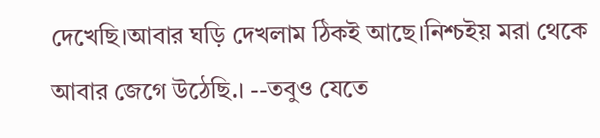দেখেছি।আবার ঘড়ি দেখলাম ঠিকই আছে।নিশ্চইয় মরা থেকে আবার জেগে উঠেছি.। --তবুও যেতে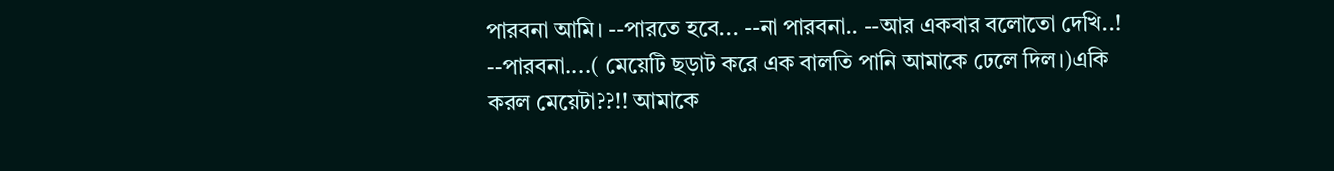পারবনা আমি। --পারতে হবে... --না পারবনা.. --আর একবার বলোতো দেখি..! --পারবনা....( মেয়েটি ছড়াট করে এক বালতি পানি আমাকে ঢেলে দিল।)একি করল মেয়েটা??!! আমাকে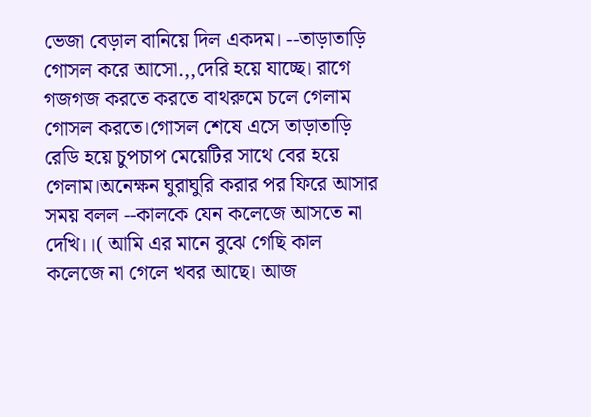ভেজা বেড়াল বানিয়ে দিল একদম। --তাড়াতাড়ি গোসল করে আসো.,,দেরি হয়ে যাচ্ছে। রাগে গজগজ করতে করতে বাথরুমে চলে গেলাম গোসল করতে।গোসল শেষে এসে তাড়াতাড়ি রেডি হয়ে চুপচাপ মেয়েটির সাথে বের হয়ে গেলাম।অনেক্ষন ঘুরাঘুরি করার পর ফিরে আসার সময় বলল --কালকে যেন কলেজে আসতে না দেখি।।( আমি এর মানে বুঝে গেছি কাল কলেজে না গেলে খবর আছে। আজ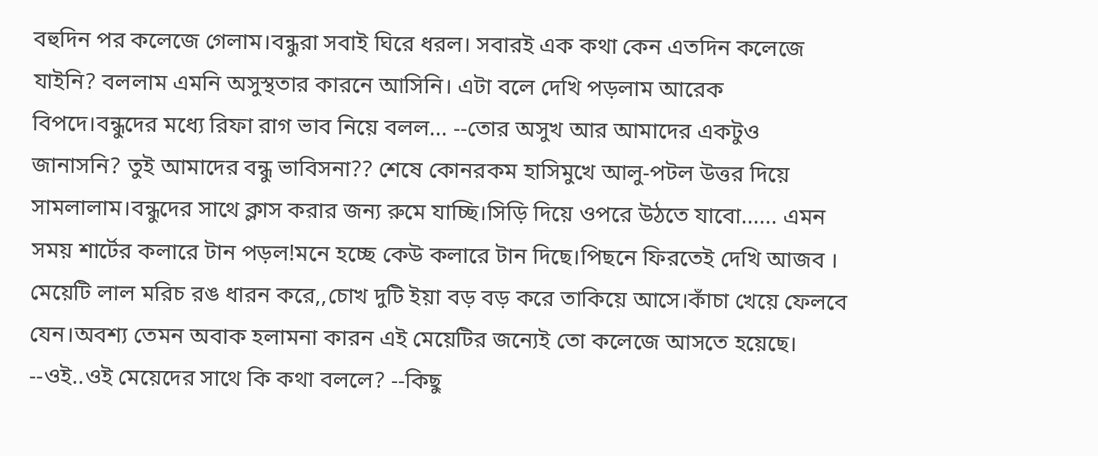বহুদিন পর কলেজে গেলাম।বন্ধুরা সবাই ঘিরে ধরল। সবারই এক কথা কেন এতদিন কলেজে যাইনি? বললাম এমনি অসুস্থতার কারনে আসিনি। এটা বলে দেখি পড়লাম আরেক বিপদে।বন্ধুদের মধ্যে রিফা রাগ ভাব নিয়ে বলল... --তোর অসুখ আর আমাদের একটুও জানাসনি? তুই আমাদের বন্ধু ভাবিসনা?? শেষে কোনরকম হাসিমুখে আলু-পটল উত্তর দিয়ে সামলালাম।বন্ধুদের সাথে ক্লাস করার জন্য রুমে যাচ্ছি।সিড়ি দিয়ে ওপরে উঠতে যাবো...... এমন সময় শার্টের কলারে টান পড়ল!মনে হচ্ছে কেউ কলারে টান দিছে।পিছনে ফিরতেই দেখি আজব । মেয়েটি লাল মরিচ রঙ ধারন করে,,চোখ দুটি ইয়া বড় বড় করে তাকিয়ে আসে।কাঁচা খেয়ে ফেলবে যেন।অবশ্য তেমন অবাক হলামনা কারন এই মেয়েটির জন্যেই তো কলেজে আসতে হয়েছে। --ওই..ওই মেয়েদের সাথে কি কথা বললে? --কিছু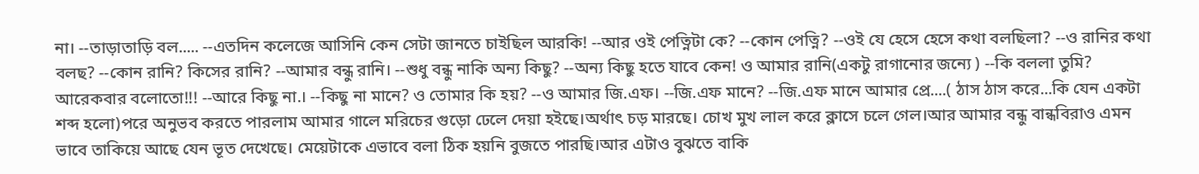না। --তাড়াতাড়ি বল..... --এতদিন কলেজে আসিনি কেন সেটা জানতে চাইছিল আরকি! --আর ওই পেত্নিটা কে? --কোন পেত্নি? --ওই যে হেসে হেসে কথা বলছিলা? --ও রানির কথা বলছ? --কোন রানি? কিসের রানি? --আমার বন্ধু রানি। --শুধু বন্ধু নাকি অন্য কিছু? --অন্য কিছু হতে যাবে কেন! ও আমার রানি(একটু রাগানোর জন্যে ) --কি বললা তুমি? আরেকবার বলোতো!!! --আরে কিছু না.। --কিছু না মানে? ও তোমার কি হয়? --ও আমার জি.এফ। --জি.এফ মানে? --জি.এফ মানে আমার প্রে....( ঠাস ঠাস করে...কি যেন একটা শব্দ হলো)পরে অনুভব করতে পারলাম আমার গালে মরিচের গুড়ো ঢেলে দেয়া হইছে।অর্থাৎ চড় মারছে। চোখ মুখ লাল করে ক্লাসে চলে গেল।আর আমার বন্ধু বান্ধবিরাও এমন ভাবে তাকিয়ে আছে যেন ভূত দেখেছে। মেয়েটাকে এভাবে বলা ঠিক হয়নি বুজতে পারছি।আর এটাও বুঝতে বাকি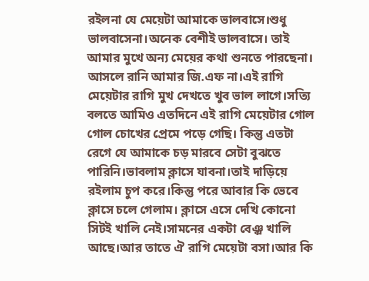রইলনা যে মেয়েটা আমাকে ভালবাসে।শুধু ভালবাসেনা।অনেক বেশীই ভালবাসে। তাই আমার মুখে অন্য মেয়ের কথা শুনতে পারছেনা। আসলে রানি আমার জি.এফ না।এই রাগি মেয়েটার রাগি মুখ দেখতে খুব ভাল লাগে।সত্যি বলতে আমিও এতদিনে এই রাগি মেয়েটার গোল গোল চোখের প্রেমে পড়ে গেছি। কিন্তু এতটা রেগে যে আমাকে চড় মারবে সেটা বুঝতে পারিনি।ভাবলাম ক্লাসে যাবনা।তাই দাড়িয়ে রইলাম চুপ করে।কিন্তু পরে আবার কি ভেবে ক্লাসে চলে গেলাম। ক্লাসে এসে দেখি কোনো সিটই খালি নেই।সামনের একটা বেঞ্ঝ খালি আছে।আর তাতে ঐ রাগি মেয়েটা বসা।আর কি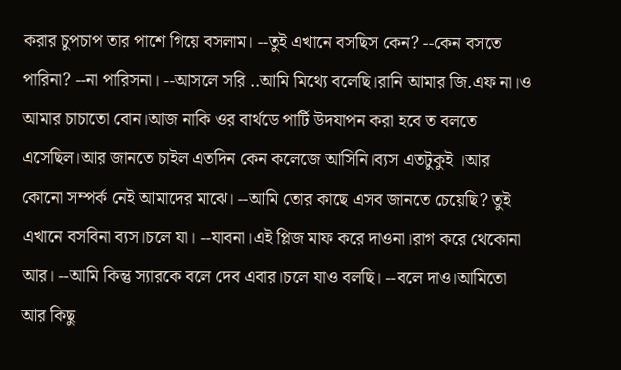করার চুপচাপ তার পাশে গিয়ে বসলাম। --তুই এখানে বসছিস কেন? --কেন বসতে পারিনা? --না পারিসনা। --আসলে সরি ..আমি মিথ্যে বলেছি।রানি আমার জি.এফ না।ও আমার চাচাতো বোন।আজ নাকি ওর বার্থডে পার্টি উদযাপন করা হবে ত বলতে এসেছিল।আর জানতে চাইল এতদিন কেন কলেজে আসিনি।ব্যস এতটুকুই ।আর কোনো সম্পর্ক নেই আমাদের মাঝে। --আমি তোর কাছে এসব জানতে চেয়েছি? তুই এখানে বসবিনা ব্যস।চলে যা। --যাবনা।এই প্লিজ মাফ করে দাওনা।রাগ করে থেকোনা আর। --আমি কিন্তু স্যারকে বলে দেব এবার।চলে যাও বলছি। --বলে দাও।আমিতো আর কিছু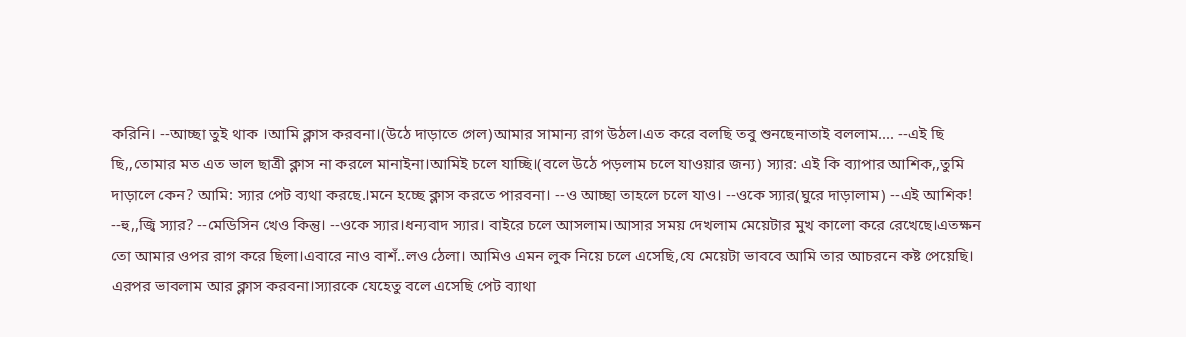করিনি। --আচ্ছা তুই থাক ।আমি ক্লাস করবনা।(উঠে দাড়াতে গেল)আমার সামান্য রাগ উঠল।এত করে বলছি তবু শুনছেনাতাই বললাম.... --এই ছি ছি,,তোমার মত এত ভাল ছাত্রী ক্লাস না করলে মানাইনা।আমিই চলে যাচ্ছি।(বলে উঠে পড়লাম চলে যাওয়ার জন্য) স্যার: এই কি ব্যাপার আশিক,,তুমি দাড়ালে কেন? আমি: স্যার পেট ব্যথা করছে.।মনে হচ্ছে ক্লাস করতে পারবনা। --ও আচ্ছা তাহলে চলে যাও। --ওকে স্যার(ঘুরে দাড়ালাম) --এই আশিক! --হু,,জ্বি স্যার? --মেডিসিন খেও কিন্তু। --ওকে স্যার।ধন্যবাদ স্যার। বাইরে চলে আসলাম।আসার সময় দেখলাম মেয়েটার মুখ কালো করে রেখেছে।এতক্ষন তো আমার ওপর রাগ করে ছিলা।এবারে নাও বাশঁ..লও ঠেলা। আমিও এমন লুক নিয়ে চলে এসেছি,যে মেয়েটা ভাববে আমি তার আচরনে কষ্ট পেয়েছি। এরপর ভাবলাম আর ক্লাস করবনা।স্যারকে যেহেতু বলে এসেছি পেট ব্যাথা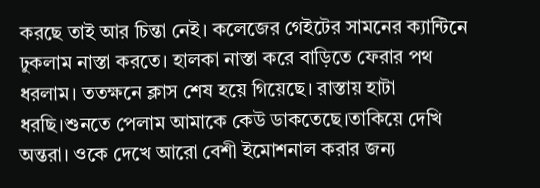করছে তাই আর চিন্তা নেই। কলেজের গেইটের সামনের ক্যান্টিনে ঢুকলাম নাস্তা করতে। হালকা নাস্তা করে বাড়িতে ফেরার পথ ধরলাম। ততক্ষনে ক্লাস শেষ হয়ে গিয়েছে। রাস্তায় হাটা ধরছি।শুনতে পেলাম আমাকে কেউ ডাকতেছে।তাকিয়ে দেখি অন্তরা। ওকে দেখে আরো বেশী ইমোশনাল করার জন্য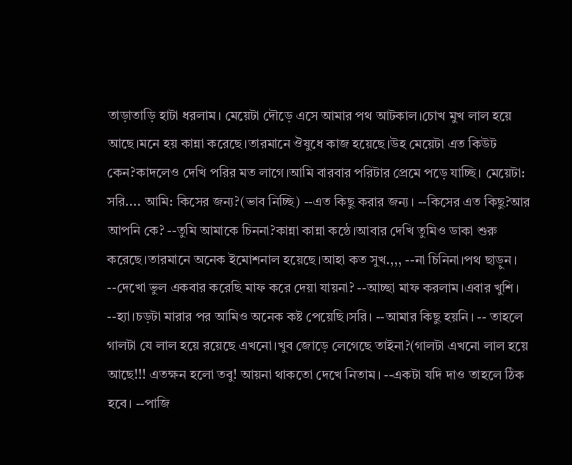তাড়াতাড়ি হাটা ধরলাম। মেয়েটা দৌড়ে এসে আমার পথ আটকাল।চোখ মুখ লাল হয়ে আছে।মনে হয় কান্না করেছে।তারমানে ঔষুধে কাজ হয়েছে।উহ মেয়েটা এত কিউট কেন?কাদলেও দেখি পরির মত লাগে।আমি বারবার পরিটার প্রেমে পড়ে যাচ্ছি। মেয়েটা: সরি.... আমি: কিসের জন্য?(ভাব নিচ্ছি) --এত কিছু করার জন্য। --কিসের এত কিছু?আর আপনি কে? --তুমি আমাকে চিননা?কান্না কান্না কন্ঠে।আবার দেখি তুমিও ডাকা শুরু করেছে।তারমানে অনেক ইমোশনাল হয়েছে।আহা কত সুখ.,,, --না চিনিনা।পথ ছাড়ুন। --দেখো ভুল একবার করেছি মাফ করে দেয়া যায়না? --আচ্ছা মাফ করলাম।এবার খুশি। --হ্যা।চড়টা মারার পর আমিও অনেক কষ্ট পেয়েছি।সরি। --আমার কিছু হয়নি। -- তাহলে গালটা যে লাল হয়ে রয়েছে এখনো।খুব জোড়ে লেগেছে তাইনা?(গালটা এখনো লাল হয়ে আছে!!! এতক্ষন হলো তবু! আয়না থাকতো দেখে নিতাম। --একটা যদি দাও তাহলে ঠিক হবে। --পাজি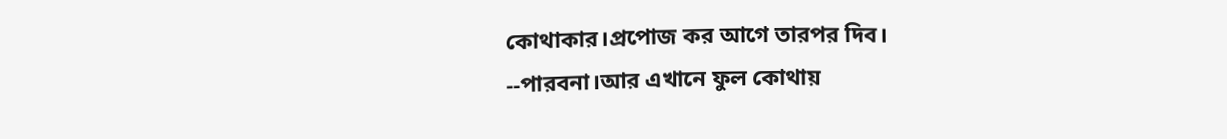কোথাকার।প্রপোজ কর আগে তারপর দিব। --পারবনা।আর এখানে ফুল কোথায়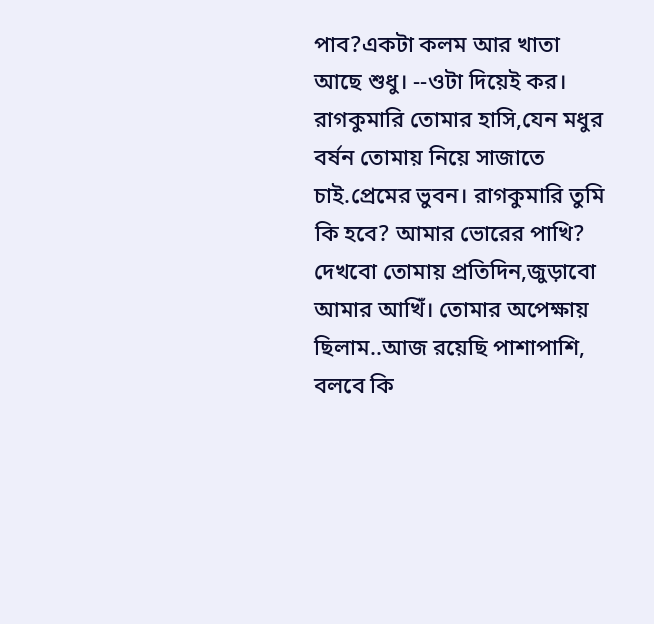পাব?একটা কলম আর খাতা আছে শুধু। --ওটা দিয়েই কর। রাগকুমারি তোমার হাসি,যেন মধুর বর্ষন তোমায় নিয়ে সাজাতে চাই.প্রেমের ভুবন। রাগকুমারি তুমি কি হবে? আমার ভোরের পাখি? দেখবো তোমায় প্রতিদিন,জুড়াবো আমার আখিঁ। তোমার অপেক্ষায় ছিলাম..আজ রয়েছি পাশাপাশি, বলবে কি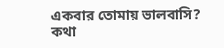একবার তোমায় ভালবাসি? কথা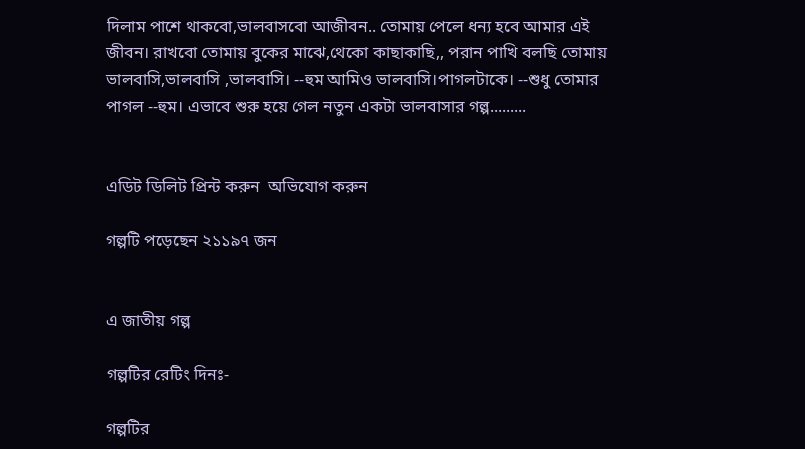দিলাম পাশে থাকবো,ভালবাসবো আজীবন.. তোমায় পেলে ধন্য হবে আমার এই জীবন। রাখবো তোমায় বুকের মাঝে,থেকো কাছাকাছি,, পরান পাখি বলছি তোমায় ভালবাসি,ভালবাসি ,ভালবাসি। --হুম আমিও ভালবাসি।পাগলটাকে। --শুধু তোমার পাগল --হুম। এভাবে শুরু হয়ে গেল নতুন একটা ভালবাসার গল্প.........


এডিট ডিলিট প্রিন্ট করুন  অভিযোগ করুন

গল্পটি পড়েছেন ২১১৯৭ জন


এ জাতীয় গল্প

গল্পটির রেটিং দিনঃ-

গল্পটির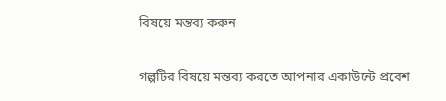বিষয়ে মন্তব্য করুন

গল্পটির বিষয়ে মন্তব্য করতে আপনার একাউন্টে প্রবেশ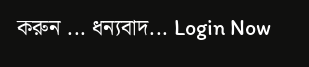করুন ... ধন্যবাদ... Login Now